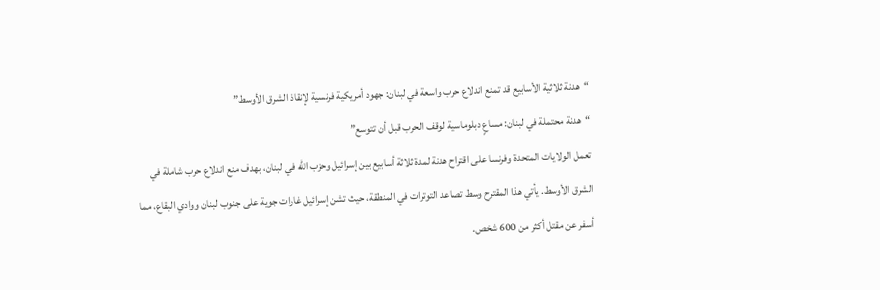“هدنة ثلاثية الأسابيع قد تمنع اندلاع حرب واسعة في لبنان: جهود أمريكية فرنسية لإنقاذ الشرق الأوسط”
“هدنة محتملة في لبنان: مساعٍ دبلوماسية لوقف الحرب قبل أن تتوسع”
تعمل الولايات المتحدة وفرنسا على اقتراح هدنة لمدة ثلاثة أسابيع بين إسرائيل وحزب الله في لبنان، بهدف منع اندلاع حرب شاملة في الشرق الأوسط. يأتي هذا المقترح وسط تصاعد التوترات في المنطقة، حيث تشن إسرائيل غارات جوية على جنوب لبنان ووادي البقاع، مما أسفر عن مقتل أكثر من 600 شخص.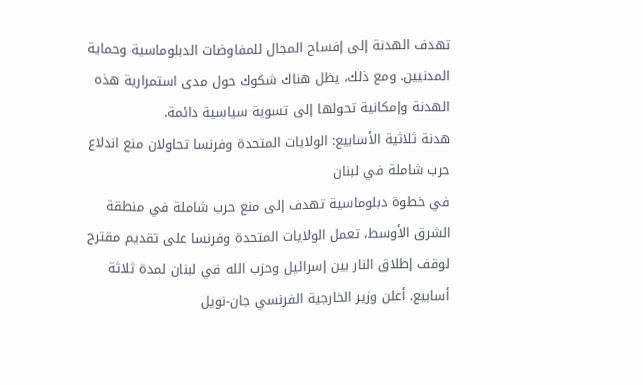تهدف الهدنة إلى إفساح المجال للمفاوضات الدبلوماسية وحماية المدنيين. ومع ذلك، يظل هناك شكوك حول مدى استمرارية هذه الهدنة وإمكانية تحولها إلى تسوية سياسية دائمة.
هدنة ثلاثية الأسابيع: الولايات المتحدة وفرنسا تحاولان منع اندلاع حرب شاملة في لبنان
في خطوة دبلوماسية تهدف إلى منع حرب شاملة في منطقة الشرق الأوسط، تعمل الولايات المتحدة وفرنسا على تقديم مقترح لوقف إطلاق النار بين إسرائيل وحزب الله في لبنان لمدة ثلاثة أسابيع. أعلن وزير الخارجية الفرنسي جان-نويل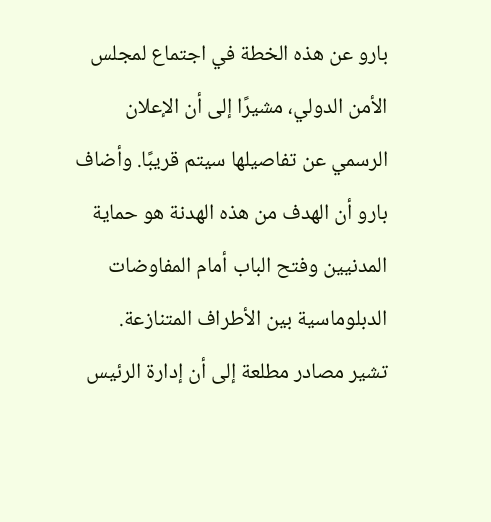بارو عن هذه الخطة في اجتماع لمجلس الأمن الدولي، مشيرًا إلى أن الإعلان الرسمي عن تفاصيلها سيتم قريبًا. وأضاف بارو أن الهدف من هذه الهدنة هو حماية المدنيين وفتح الباب أمام المفاوضات الدبلوماسية بين الأطراف المتنازعة.
تشير مصادر مطلعة إلى أن إدارة الرئيس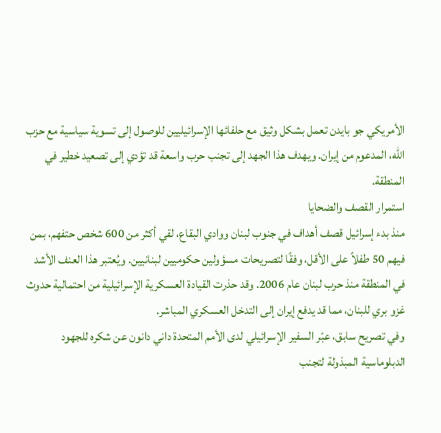الأمريكي جو بايدن تعمل بشكل وثيق مع حلفائها الإسرائيليين للوصول إلى تسوية سياسية مع حزب الله، المدعوم من إيران. ويهدف هذا الجهد إلى تجنب حرب واسعة قد تؤدي إلى تصعيد خطير في المنطقة.
استمرار القصف والضحايا
منذ بدء إسرائيل قصف أهداف في جنوب لبنان ووادي البقاع، لقي أكثر من 600 شخص حتفهم، بمن فيهم 50 طفلاً على الأقل، وفقًا لتصريحات مسؤولين حكوميين لبنانيين. ويُعتبر هذا العنف الأشد في المنطقة منذ حرب لبنان عام 2006. وقد حذرت القيادة العسكرية الإسرائيلية من احتمالية حدوث غزو بري للبنان، مما قد يدفع إيران إلى التدخل العسكري المباشر.
وفي تصريح سابق، عبّر السفير الإسرائيلي لدى الأمم المتحدة داني دانون عن شكره للجهود الدبلوماسية المبذولة لتجنب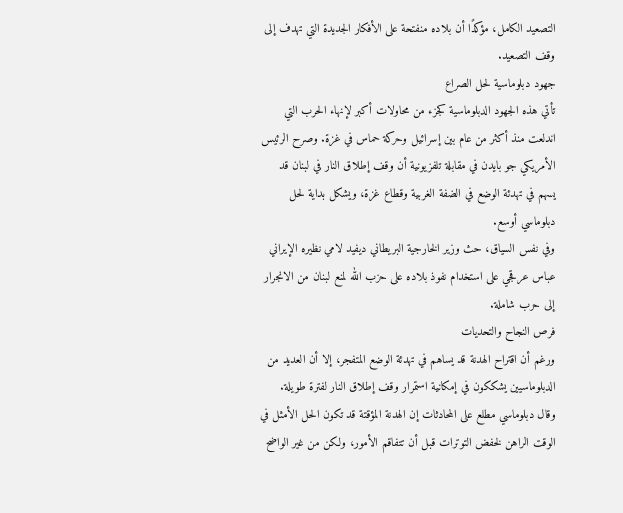التصعيد الكامل، مؤكدًا أن بلاده منفتحة على الأفكار الجديدة التي تهدف إلى وقف التصعيد.
جهود دبلوماسية لحل الصراع
تأتي هذه الجهود الدبلوماسية كجزء من محاولات أكبر لإنهاء الحرب التي اندلعت منذ أكثر من عام بين إسرائيل وحركة حماس في غزة. وصرح الرئيس الأمريكي جو بايدن في مقابلة تلفزيونية أن وقف إطلاق النار في لبنان قد يسهم في تهدئة الوضع في الضفة الغربية وقطاع غزة، ويشكل بداية لحل دبلوماسي أوسع.
وفي نفس السياق، حث وزير الخارجية البريطاني ديفيد لامي نظيره الإيراني عباس عرقجي على استخدام نفوذ بلاده على حزب الله لمنع لبنان من الانجرار إلى حرب شاملة.
فرص النجاح والتحديات
ورغم أن اقتراح الهدنة قد يساهم في تهدئة الوضع المتفجر، إلا أن العديد من الدبلوماسيين يشككون في إمكانية استمرار وقف إطلاق النار لفترة طويلة. وقال دبلوماسي مطلع على المحادثات إن الهدنة المؤقتة قد تكون الحل الأمثل في الوقت الراهن لخفض التوترات قبل أن تتفاقم الأمور، ولكن من غير الواضح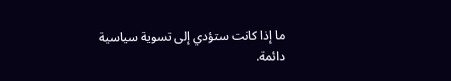ما إذا كانت ستؤدي إلى تسوية سياسية دائمة.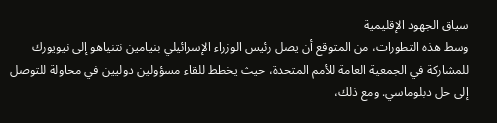سياق الجهود الإقليمية
وسط هذه التطورات، من المتوقع أن يصل رئيس الوزراء الإسرائيلي بنيامين نتنياهو إلى نيويورك للمشاركة في الجمعية العامة للأمم المتحدة، حيث يخطط للقاء مسؤولين دوليين في محاولة للتوصل إلى حل دبلوماسي. ومع ذلك،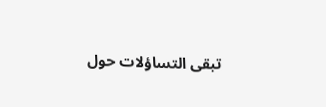تبقى التساؤلات حول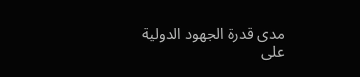مدى قدرة الجهود الدولية على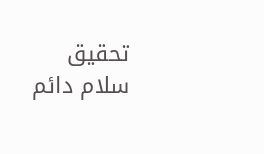تحقيق سلام دائم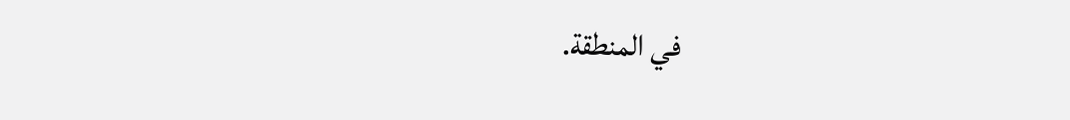في المنطقة.